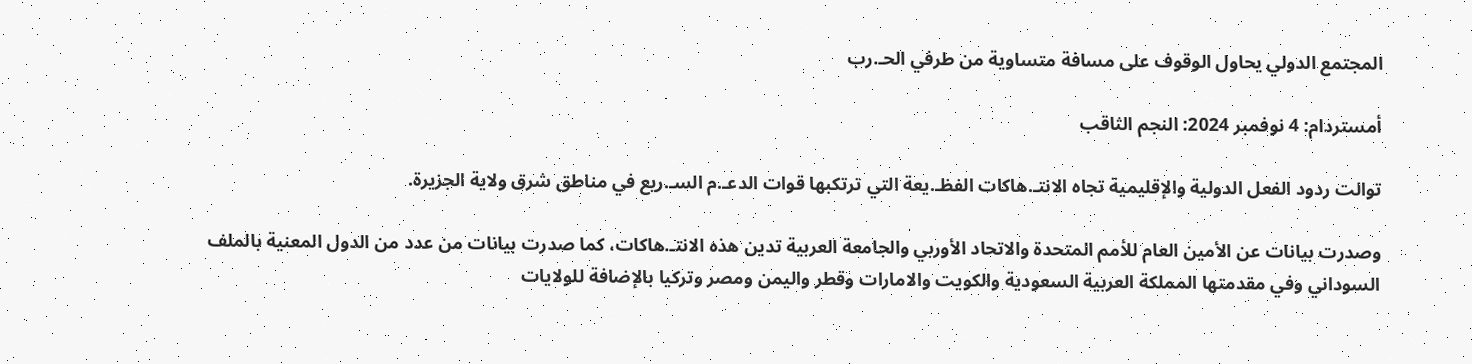المجتمع الدولي يحاول الوقوف على مسافة متساوية من طرفي الحـ.رب

أمستردام: 4 نوفمبر 2024: النجم الثاقب

توالت ردود الفعل الدولية والإقليمية تجاه الانتـ.هاكات الفظـ.يعة التي ترتكبها قوات الدعـ.م السـ.ريع في مناطق شرق ولاية الجزيرة.

وصدرت بيانات عن الأمين العام للأمم المتحدة والاتحاد الأوربي والجامعة العربية تدين هذه الانتـ.هاكات، كما صدرت بيانات من عدد من الدول المعنية بالملف السوداني وفي مقدمتها المملكة العربية السعودية والكويت والامارات وقطر واليمن ومصر وتركيا بالإضافة للولايات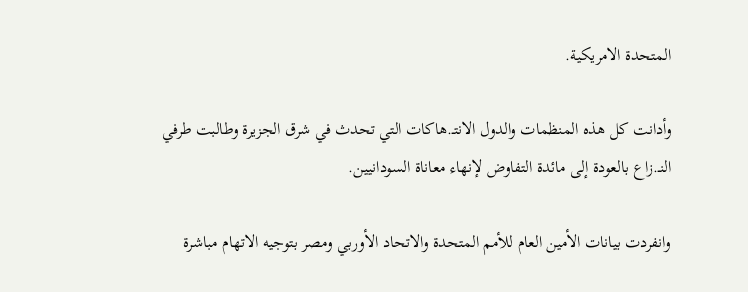المتحدة الامريكية.

وأدانت كل هذه المنظمات والدول الانتـ.هاكات التي تحدث في شرق الجزيرة وطالبت طرفي النـ.زاع بالعودة إلى مائدة التفاوض لإنهاء معاناة السودانيين.

وانفردت بيانات الأمين العام للأمم المتحدة والاتحاد الأوربي ومصر بتوجيه الاتهام مباشرة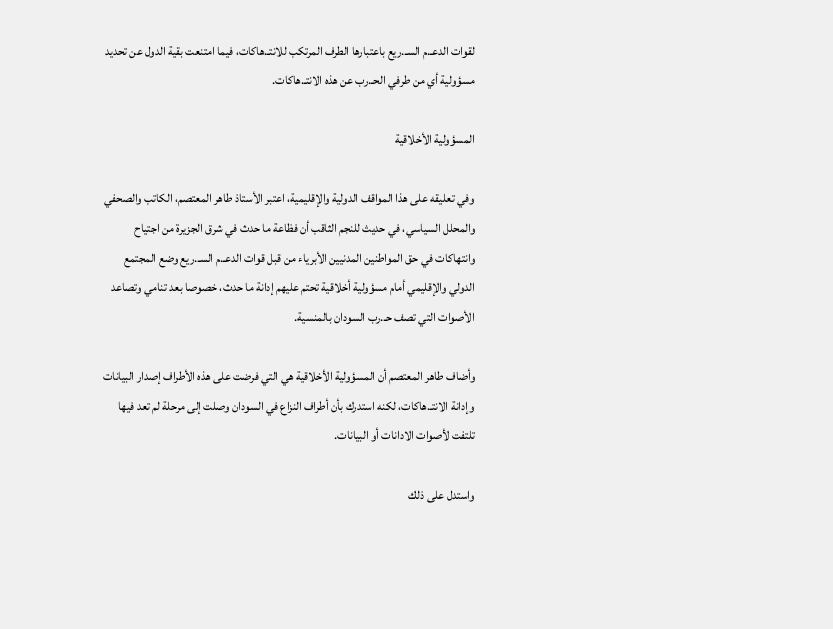لقوات الدعـ.م السـ.ريع باعتبارها الطرف المرتكب للانتـ.هاكات، فيما امتنعت بقية الدول عن تحديد مسؤولية أي من طرفي الحـ.رب عن هذه الانتـ.هاكات.

المسؤولية الأخلاقية

وفي تعليقه على هذا المواقف الدولية والإقليمية، اعتبر الأستاذ طاهر المعتصم، الكاتب والصحفي والمحلل السياسي، في حديث للنجم الثاقب أن فظاعة ما حدث في شرق الجزيرة من اجتياح وانتهاكات في حق المواطنين المدنيين الأبرياء من قبل قوات الدعـ.م السـ.ريع وضع المجتمع الدولي والإقليمي أمام مسؤولية أخلاقية تحتم عليهم إدانة ما حدث، خصوصا بعد تنامي وتصاعد الأصوات التي تصف حـ.رب السودان بالمنسية.

وأضاف طاهر المعتصم أن المسؤولية الأخلاقية هي التي فرضت على هذه الأطراف إصدار البيانات وإدانة الانتـ.هاكات، لكنه استدرك بأن أطراف النزاع في السودان وصلت إلى مرحلة لم تعد فيها تلتفت لأصوات الادانات أو البيانات.

واستدل على ذلك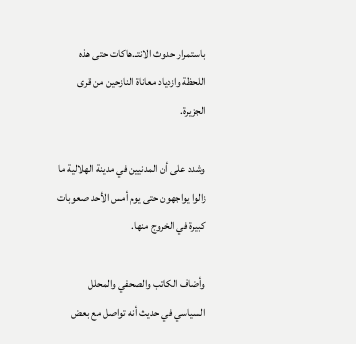باستمرار حدوث الانتـ.هاكات حتى هذه اللحظة وازدياد معاناة النازحين من قرى الجزيرة.

وشدد على أن المدنيين في مدينة الهلالية ما زالوا يواجهون حتى يوم أمس الأحد صعوبات كبيرة في الخروج منها.

وأضاف الكاتب والصحفي والمحلل السياسي في حديث أنه تواصل مع بعض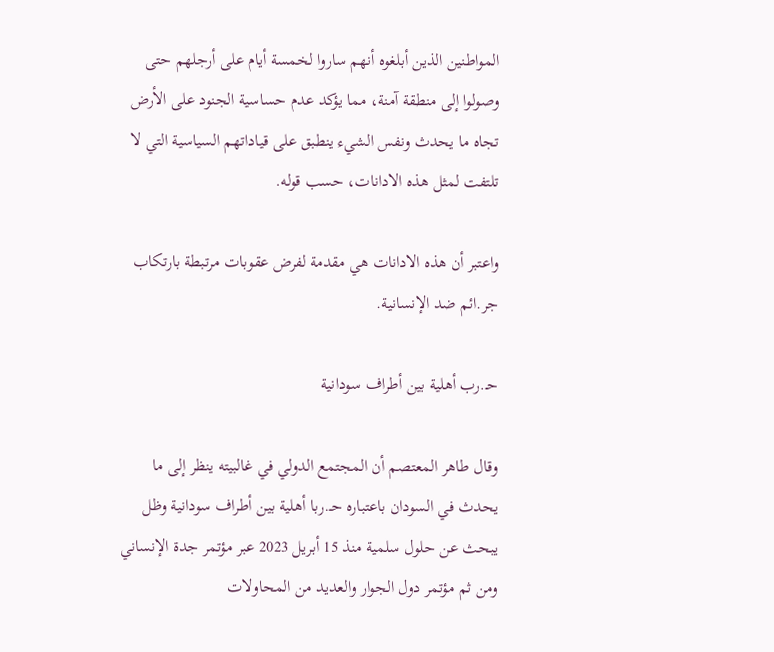المواطنين الذين أبلغوه أنهم ساروا لخمسة أيام على أرجلهم حتى وصولوا إلى منطقة آمنة، مما يؤكد عدم حساسية الجنود على الأرض تجاه ما يحدث ونفس الشيء ينطبق على قياداتهم السياسية التي لا تلتفت لمثل هذه الادانات، حسب قوله.

واعتبر أن هذه الادانات هي مقدمة لفرض عقوبات مرتبطة بارتكاب جر.ائم ضد الإنسانية.

حـ.رب أهلية بين أطراف سودانية

وقال طاهر المعتصم أن المجتمع الدولي في غالبيته ينظر إلى ما يحدث في السودان باعتباره حـ.ربا أهلية بين أطراف سودانية وظل يبحث عن حلول سلمية منذ 15 أبريل 2023 عبر مؤتمر جدة الإنساني ومن ثم مؤتمر دول الجوار والعديد من المحاولات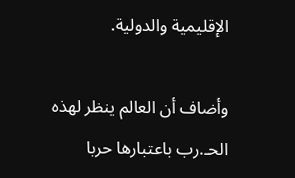الإقليمية والدولية.

وأضاف أن العالم ينظر لهذه الحـ.رب باعتبارها حربا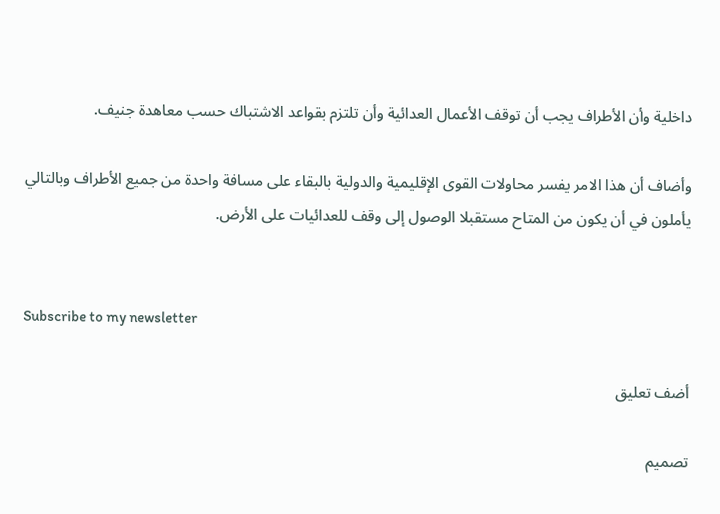داخلية وأن الأطراف يجب أن توقف الأعمال العدائية وأن تلتزم بقواعد الاشتباك حسب معاهدة جنيف.

وأضاف أن هذا الامر يفسر محاولات القوى الإقليمية والدولية بالبقاء على مسافة واحدة من جميع الأطراف وبالتالي يأملون في أن يكون من المتاح مستقبلا الوصول إلى وقف للعدائيات على الأرض.


Subscribe to my newsletter

أضف تعليق

تصميم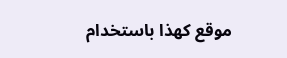موقع كهذا باستخدام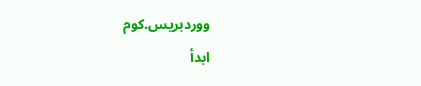ووردبريس.كوم
ابدأ